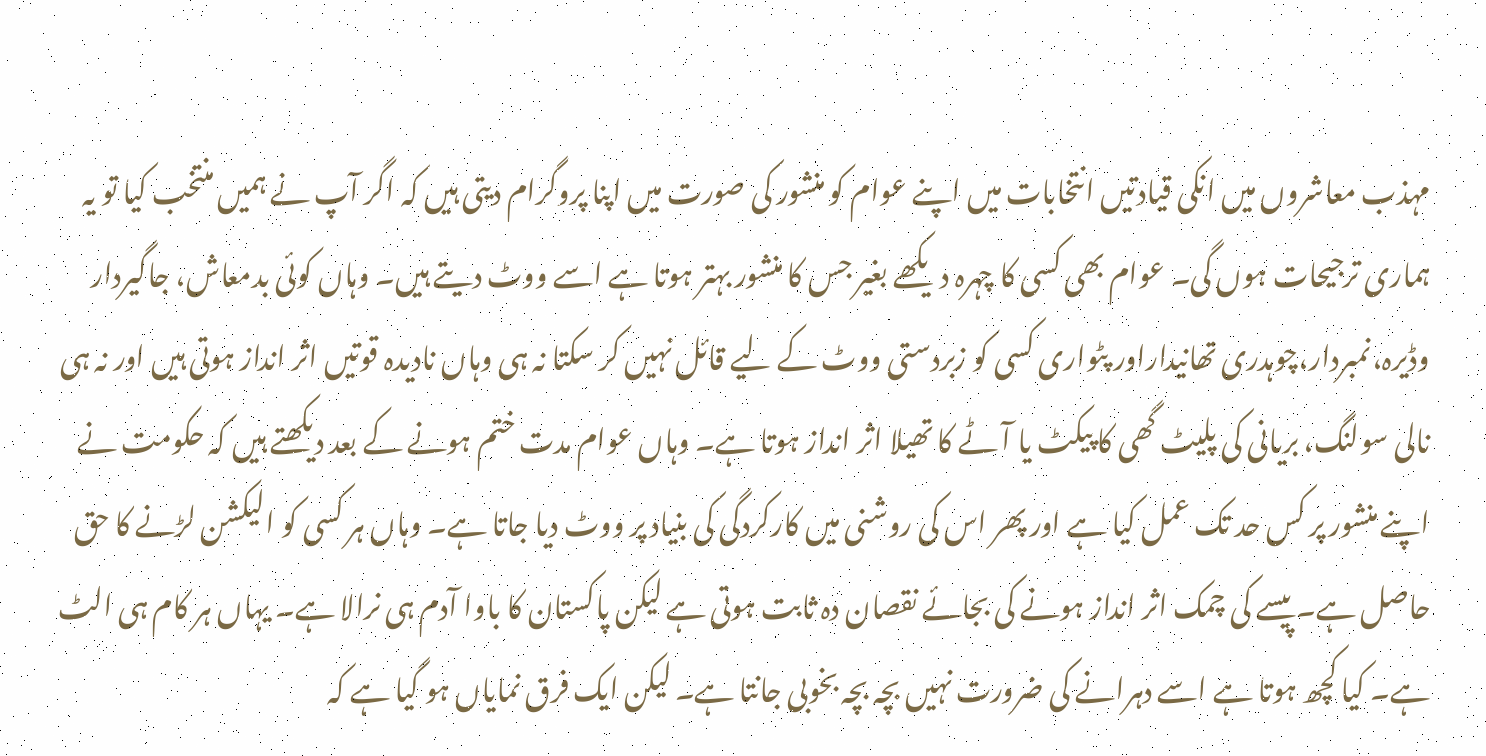مہذب معاشروں میں انکی قیادتیں انتخابات میں اپنے عوام کو منشور کی صورت میں اپنا پروگرام دیتی ہیں کہ اگر آپ نے ہمیں منتخب کیا تو یہ ہماری ترجیحات ہوں گی۔ عوام بھی کسی کا چہرہ دیکھے بغیر جس کا منشور بہتر ہوتا ہے اسے ووٹ دیتے ہیں۔ وہاں کوئی بدمعاش، جاگیردار وڈیرہ،نمبردار،چوہدری تھانیداراور پٹواری کسی کو زبردستی ووٹ کے لیے قائل نہیں کر سکتا نہ ہی وہاں نادیدہ قوتیں اثر انداز ہوتی ہیں اور نہ ہی نالی سولنگ، بریانی کی پلیٹ گھی کا پیکٹ یا آٹے کا تھیلا اثر انداز ہوتا ہے۔ وہاں عوام مدت ختم ہونے کے بعد دیکھتے ہیں کہ حکومت نے اپنے منشور پر کس حد تک عمل کیا ہے اور پھر اس کی روشنی میں کارکردگی کی بنیاد پر ووٹ دیا جاتا ہے۔ وہاں ہر کسی کو الیکشن لڑنے کا حق حاصل ہے۔ پیسے کی چمک اثر انداز ہونے کی بجائے نقصان دہ ثابت ہوتی ہے لیکن پاکستان کا باوا آدم ہی نرالا ہے۔ یہاں ہر کام ہی الٹ ہے۔ کیا کچھ ہوتا ہے اسے دہرانے کی ضرورت نہیں بچہ بچہ بخوبی جانتا ہے۔ لیکن ایک فرق نمایاں ہو گیا ہے کہ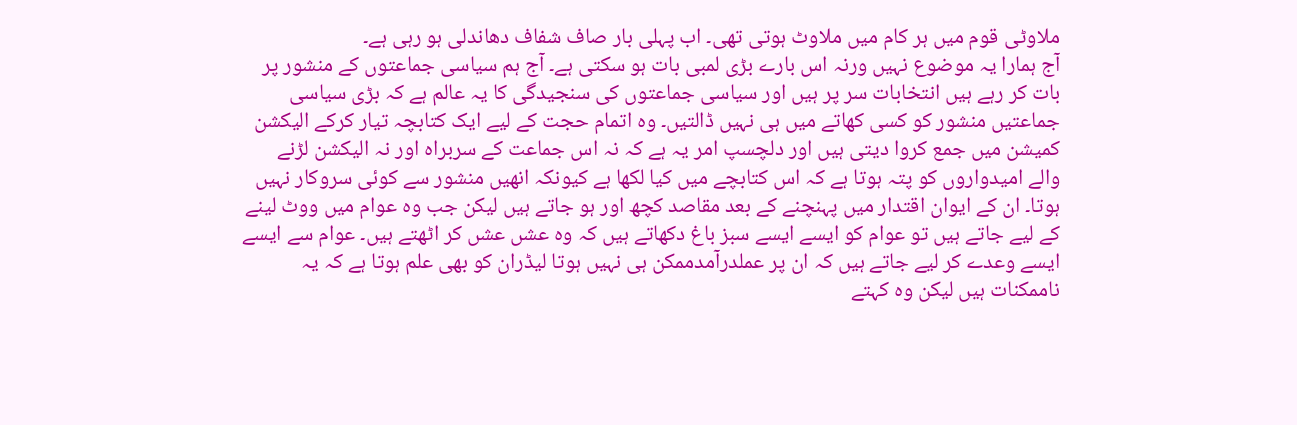ملاوٹی قوم میں ہر کام میں ملاوٹ ہوتی تھی۔ اب پہلی بار صاف شفاف دھاندلی ہو رہی ہے۔
آج ہمارا یہ موضوع نہیں ورنہ اس بارے بڑی لمبی بات ہو سکتی ہے۔ آج ہم سیاسی جماعتوں کے منشور پر بات کر رہے ہیں انتخابات سر پر ہیں اور سیاسی جماعتوں کی سنجیدگی کا یہ عالم ہے کہ بڑی سیاسی جماعتیں منشور کو کسی کھاتے میں ہی نہیں ڈالتیں۔ وہ اتمام حجت کے لیے ایک کتابچہ تیار کرکے الیکشن کمیشن میں جمع کروا دیتی ہیں اور دلچسپ امر یہ ہے کہ نہ اس جماعت کے سربراہ اور نہ الیکشن لڑنے والے امیدواروں کو پتہ ہوتا ہے کہ اس کتابچے میں کیا لکھا ہے کیونکہ انھیں منشور سے کوئی سروکار نہیں ہوتا۔ ان کے ایوان اقتدار میں پہنچنے کے بعد مقاصد کچھ اور ہو جاتے ہیں لیکن جب وہ عوام میں ووٹ لینے کے لیے جاتے ہیں تو عوام کو ایسے ایسے سبز باغ دکھاتے ہیں کہ وہ عشں عشں کر اٹھتے ہیں۔ عوام سے ایسے ایسے وعدے کر لیے جاتے ہیں کہ ان پر عملدرآمدممکن ہی نہیں ہوتا لیڈران کو بھی علم ہوتا ہے کہ یہ ناممکنات ہیں لیکن وہ کہتے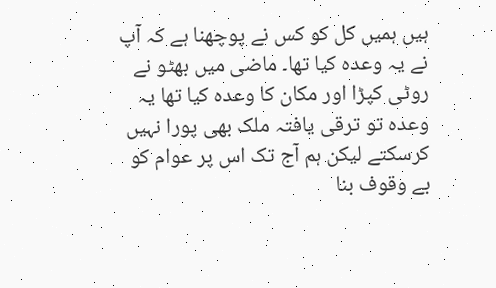ہیں ہمیں کل کو کس نے پوچھنا ہے کہ آپ نے یہ وعدہ کیا تھا۔ ماضی میں بھٹو نے روٹی کپڑا اور مکان کا وعدہ کیا تھا یہ وعدہ تو ترقی یافتہ ملک بھی پورا نہیں کرسکتے لیکن ہم آج تک اس پر عوام کو بے وقوف بنا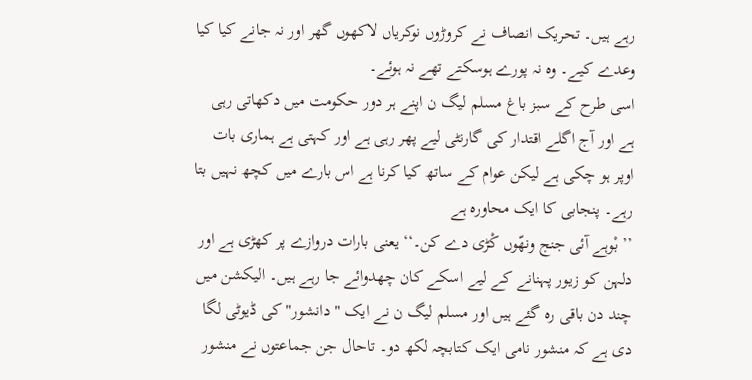رہے ہیں۔ تحریک انصاف نے کروڑوں نوکریاں لاکھوں گھر اور نہ جانے کیا کیا وعدے کیے۔ وہ نہ پورے ہوسکتے تھے نہ ہوئے۔
اسی طرح کے سبز باغ مسلم لیگ ن اپنے ہر دور حکومت میں دکھاتی رہی ہے اور آج اگلے اقتدار کی گارنٹی لیے پھر رہی ہے اور کہتی ہے ہماری بات اوپر ہو چکی ہے لیکن عوام کے ساتھ کیا کرنا ہے اس بارے میں کچھ نہیں بتا رہے۔ پنجابی کا ایک محاورہ ہے
’’ بْوہے آئی جنج ونھّوں کْڑی دے کن۔‘‘ یعنی بارات دروازے پر کھڑی ہے اور دلہن کو زیور پہنانے کے لیے اسکے کان چھدوائے جا رہے ہیں۔ الیکشن میں چند دن باقی رہ گئے ہیں اور مسلم لیگ ن نے ایک "دانشور" کی ڈیوٹی لگا دی ہے کہ منشور نامی ایک کتابچہ لکھ دو۔ تاحال جن جماعتوں نے منشور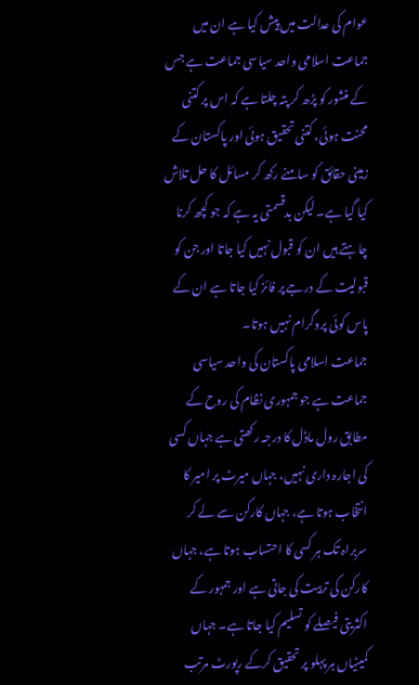عوام کی عدالت میں پیش کیا ہے ان میں جماعت اسلامی واحد سیاسی جماعت ہے جس کے منشور کو پڑھ کر پتہ چلتا ہے کہ اس پر کتنی محنت ہوئی، کتنی تحقیق ہوئی اور پاکستان کے زمینی حقائق کو سامنے رکھ کر مسائل کا حل تلاش کیا گیا ہے۔ لیکن بدقسمتی یہ ہے کہ جو کچھ کرنا چاہتے ہیں ان کو قبول نہیں کیا جاتا اور جن کو قبولیت کے درجے پر فائز کیا جاتا ہے ان کے پاس کوئی پروگرام نہیں ہوتا۔
جماعت اسلامی پاکستان کی واحد سیاسی جماعت ہے جو جمہوری نظام کی روح کے مطابق رول ماڈل کا درجہ رکھتی ہے جہاں کسی کی اجارہ داری نہیں، جہاں میرٹ پر امیر کا انتخاب ہوتا ہے، جہاں کارکن سے لے کر سربراہ تک ہر کسی کا احتساب ہوتا ہے، جہاں کارکن کی تربیت کی جاتی ہے اور جمہور کے اکثریتی فیصلے کو تسلیم کیا جاتا ہے۔ جہاں کمیٹیاں ہر پہلو پر تحقیق کرکے رپورٹ مرتب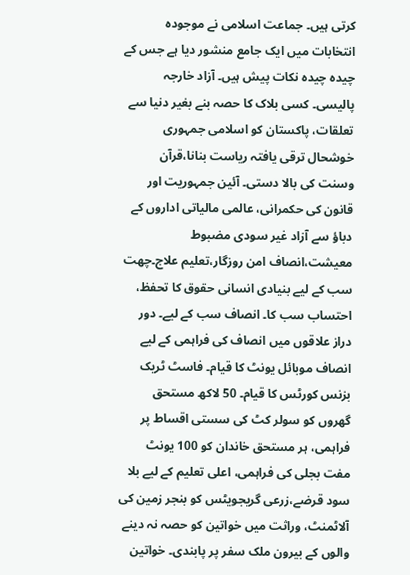کرتی ہیں۔ جماعت اسلامی نے موجودہ انتخابات میں ایک جامع منشور دیا ہے جس کے چیدہ چیدہ نکات پیش ہیں۔ آزاد خارجہ پالیسی۔ کسی بلاک کا حصہ بنے بغیر دنیا سے تعلقات، پاکستان کو اسلامی جمہوری خوشحال ترقی یافتہ ریاست بنانا،قرآن وسنت کی بالا دستی۔ آئین جمہوریت اور قانون کی حکمرانی، عالمی مالیاتی اداروں کے دباؤ سے آزاد غیر سودی مضبوط معیشت،انصاف امن روزگار،تعلیم علاج۔چھت سب کے لیے بنیادی انسانی حقوق کا تحفظ، احتساب سب کا۔ انصاف سب کے لیے۔ دور دراز علاقوں میں انصاف کی فراہمی کے لیے انصاف موبائل یونٹ کا قیام۔ فاسٹ ٹریک بزنس کورٹس کا قیام۔ 50 لاکھ مستحق گھروں کو سولر کٹ کی سستی اقساط پر فراہمی، ہر مستحق خاندان کو 100 یونٹ مفت بجلی کی فراہمی، اعلی تعلیم کے لیے بلا سود قرضے،زرعی گریجویٹس کو بنجر زمین کی آلاٹمنٹ، وراثت میں خواتین کو حصہ نہ دینے والوں کے بیرون ملک سفر پر پابندی۔ خواتین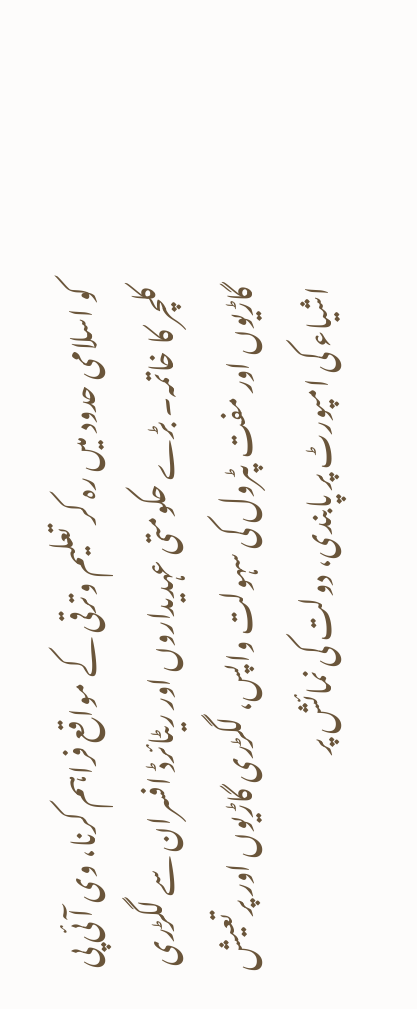کو اسلامی حدود میں رہ کر تعلیم وترقی کے مواقع فراہم کرنا، وی آئی پی کلچر کا خاتمہ۔ بڑے حکومتی عہدیداروں اور ریٹائرڈ افسران سے لگڑری گاڑیوں اور مفت پٹرول کی سہولت واپس، لگڑری گاڑیوں اور پرتعیش اشیاء کی امپورٹ پر پابندی، دولت کی نمائش پر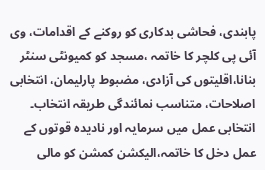پابندی، فحاشی بدکاری کو روکنے کے اقدامات، وی آئی پی کلچر کا خاتمہ ،مسجد کو کمیونٹی سنٹر بنانا،اقلیتوں کی آزادی، مضبوط پارلیمان، انتخابی اصلاحات، متناسب نمائندگی طریقہ انتخاب۔ انتخابی عمل میں سرمایہ اور نادیدہ قوتوں کے عمل دخل کا خاتمہ،الیکشن کمشن کو مالی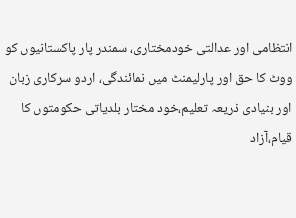انتظامی اور عدالتی خودمختاری، سمندر پار پاکستانیوں کو ووٹ کا حق اور پارلیمنٹ میں نمائندگی، اردو سرکاری زبان اور بنیادی ذریعہ تعلیم،خود مختار بلدیاتی حکومتوں کا قیام،آزاد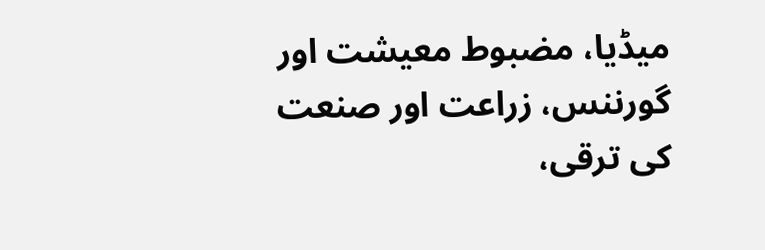میڈیا، مضبوط معیشت اور گورننس، زراعت اور صنعت کی ترقی،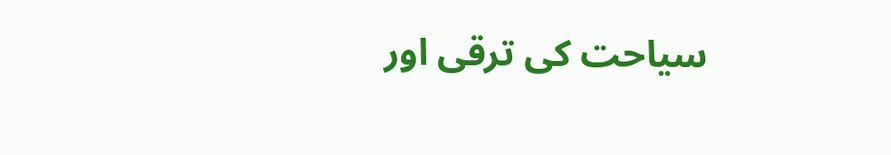سیاحت کی ترقی اور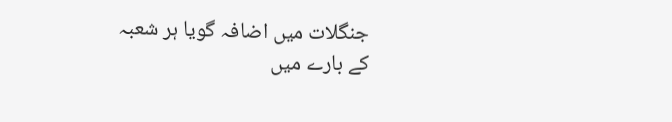جنگلات میں اضافہ گویا ہر شعبہ کے بارے میں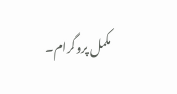مکمل پروگرام۔